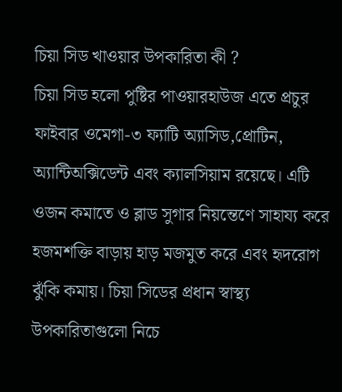চিয়া সিড খাওয়ার উপকারিতা কী ?
চিয়া সিড হলো পুষ্টির পাওয়ারহাউজ এতে প্রচুর ফাইবার ওমেগা-৩ ফ্যাটি অ্যাসিড,প্রোটিন, অ্যান্টিঅক্সিডেন্ট এবং ক্যালসিয়াম রয়েছে। এটি ওজন কমাতে ও ব্লাড সুগার নিয়ন্তেণে সাহায্য করে হজমশক্তি বাড়ায় হাড় মজমুত করে এবং হৃদরোগ ঝুঁকি কমায়। চিয়া সিডের প্রধান স্বাস্থ্য উপকারিতাগুলো নিচে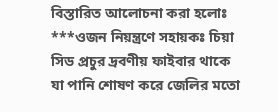বিস্তারিত আলোচনা করা হলোঃ
***ওজন নিয়ন্ত্রণে সহায়কঃ চিয়া সিড প্রচুর দ্রবণীয় ফাইবার থাকে যা পানি শোষণ করে জেলির মতো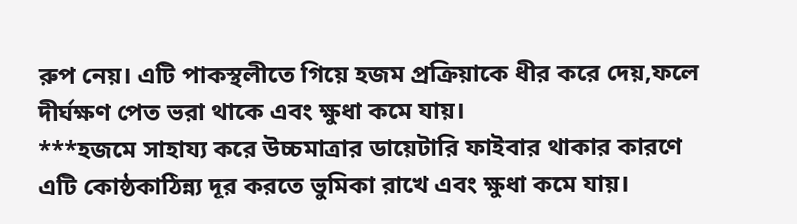রুপ নেয়। এটি পাকস্থলীতে গিয়ে হজম প্রক্রিয়াকে ধীর করে দেয়,ফলে দীর্ঘক্ষণ পেত ভরা থাকে এবং ক্ষুধা কমে যায়।
***হজমে সাহায্য করে উচ্চমাত্রার ডায়েটারি ফাইবার থাকার কারণে এটি কোষ্ঠকাঠিন্ন্য দূর করতে ভুমিকা রাখে এবং ক্ষুধা কমে যায়।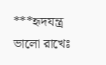***হৃদযন্ত্র ভালো রাখেঃ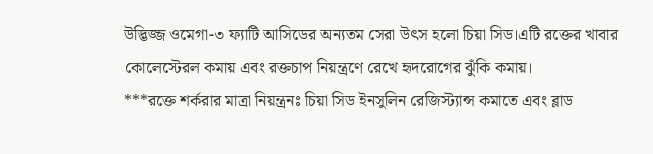উদ্ভিজ্জ ওমেগা-৩ ফ্যাটি আসিডের অন্যতম সেরা উৎস হলো চিয়া সিড।এটি রক্তের খাবার কোলেস্টেরল কমায় এবং রক্তচাপ নিয়ন্ত্রণে রেখে হৃদরোগের ঝুঁকি কমায়।
***রক্তে শর্করার মাত্রা নিয়ন্ত্রনঃ চিয়া সিড ইনসুলিন রেজিস্ট্যান্স কমাতে এবং ব্লাড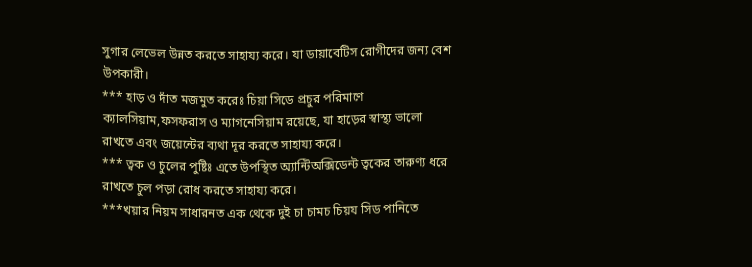সুগার লেভেল উন্নত করতে সাহায্য করে। যা ডায়াবেটিস রোগীদের জন্য বেশ উপকারী।
*** হাড় ও দাঁত মজমুত করেঃ চিয়া সিডে প্রচুর পরিমাণে ক্যালসিয়াম,ফসফরাস ও ম্যাগনেসিয়াম রয়েছে, যা হাড়ের স্বাস্থ্য ভালো রাখতে এবং জয়েন্টের ব্যথা দূর করতে সাহায্য করে।
*** ত্বক ও চুলের পুষ্টিঃ এতে উপস্থিত অ্যান্টিঅক্সিডেন্ট ত্বকের তারুণ্য ধরে রাখতে চুল পড়া রোধ করতে সাহায্য করে।
***খয়ার নিয়ম সাধারনত এক থেকে দুই চা চামচ চিয়য সিড পানিতে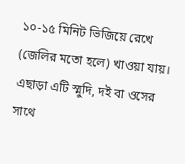১০-১৫ মিনিট ভিজিয়ে রেখে (জেলির মতো হলে) খাওয়া যায়। এছাড়া এটি স্মুদি, দই বা ওসের সাথে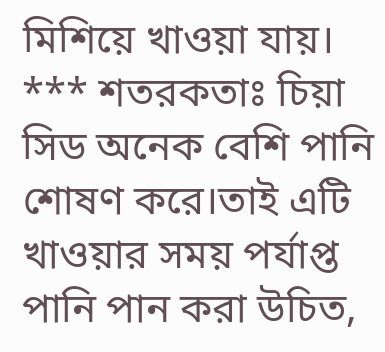মিশিয়ে খাওয়া যায়।
*** শতরকতাঃ চিয়া সিড অনেক বেশি পানি শোষণ করে।তাই এটি খাওয়ার সময় পর্যাপ্ত পানি পান করা উচিত,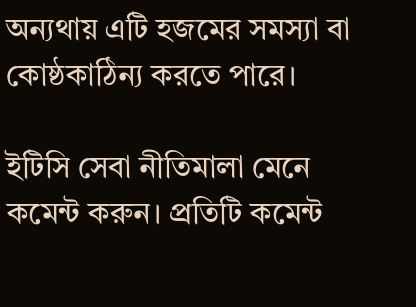অন্যথায় এটি হজমের সমস্যা বা কোষ্ঠকাঠিন্য করতে পারে।

ইটিসি সেবা নীতিমালা মেনে কমেন্ট করুন। প্রতিটি কমেন্ট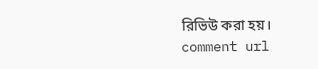রিভিউ করা হয়।
comment url